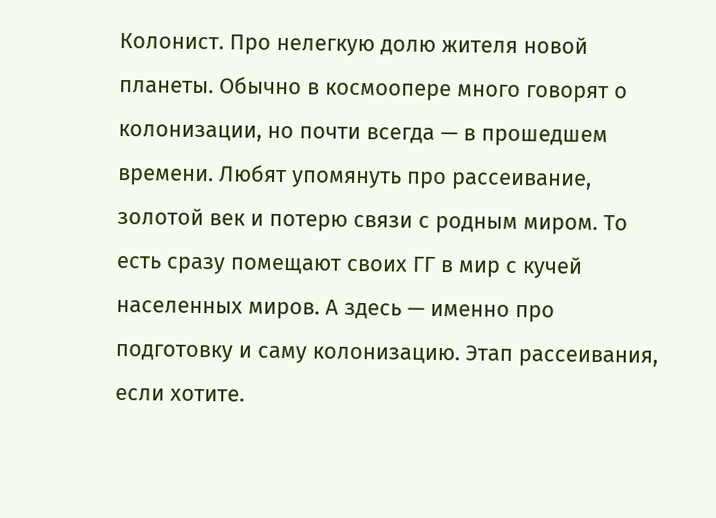Колонист. Про нелегкую долю жителя новой планеты. Обычно в космоопере много говорят о колонизации, но почти всегда — в прошедшем времени. Любят упомянуть про рассеивание, золотой век и потерю связи с родным миром. То есть сразу помещают своих ГГ в мир с кучей населенных миров. А здесь — именно про подготовку и саму колонизацию. Этап рассеивания, если хотите.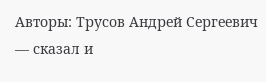Авторы: Трусов Андрей Сергеевич
— сказал и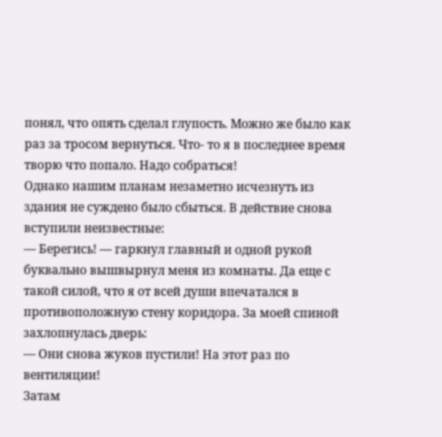понял, что опять сделал глупость. Можно же было как раз за тросом вернуться. Что- то я в последнее время творю что попало. Надо собраться!
Однако нашим планам незаметно исчезнуть из здания не суждено было сбыться. В действие снова вступили неизвестные:
— Берегись! — гаркнул главный и одной рукой буквально вышвырнул меня из комнаты. Да еще с такой силой, что я от всей души впечатался в противоположную стену коридора. За моей спиной захлопнулась дверь:
— Они снова жуков пустили! На этот раз по вентиляции!
Затам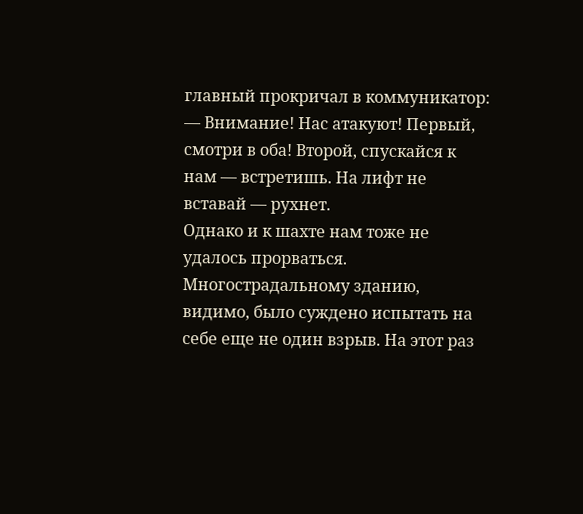главный прокричал в коммуникатор:
— Внимание! Нас атакуют! Первый, смотри в оба! Второй, спускайся к нам — встретишь. На лифт не вставай — рухнет.
Однако и к шахте нам тоже не удалось прорваться. Многострадальному зданию, видимо, было суждено испытать на себе еще не один взрыв. На этот раз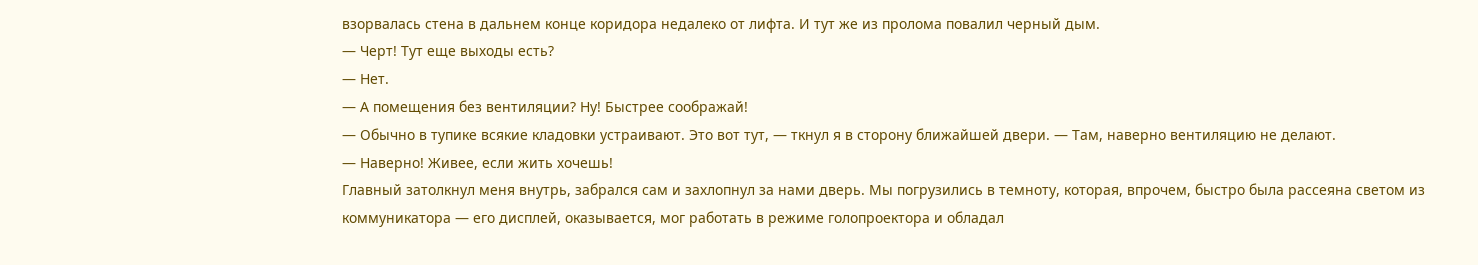взорвалась стена в дальнем конце коридора недалеко от лифта. И тут же из пролома повалил черный дым.
— Черт! Тут еще выходы есть?
— Нет.
— А помещения без вентиляции? Ну! Быстрее соображай!
— Обычно в тупике всякие кладовки устраивают. Это вот тут, — ткнул я в сторону ближайшей двери. — Там, наверно вентиляцию не делают.
— Наверно! Живее, если жить хочешь!
Главный затолкнул меня внутрь, забрался сам и захлопнул за нами дверь. Мы погрузились в темноту, которая, впрочем, быстро была рассеяна светом из коммуникатора — его дисплей, оказывается, мог работать в режиме голопроектора и обладал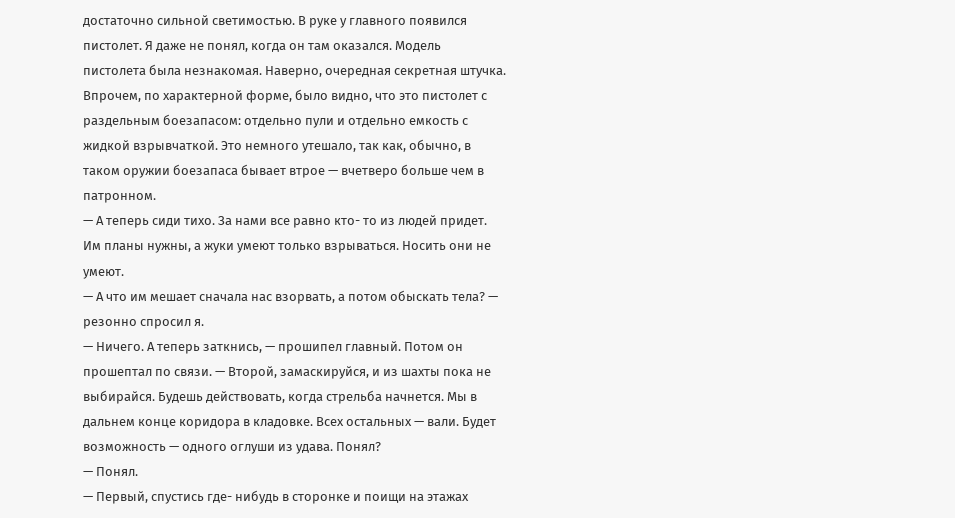достаточно сильной светимостью. В руке у главного появился пистолет. Я даже не понял, когда он там оказался. Модель пистолета была незнакомая. Наверно, очередная секретная штучка. Впрочем, по характерной форме, было видно, что это пистолет с раздельным боезапасом: отдельно пули и отдельно емкость с жидкой взрывчаткой. Это немного утешало, так как, обычно, в таком оружии боезапаса бывает втрое — вчетверо больше чем в патронном.
— А теперь сиди тихо. За нами все равно кто- то из людей придет. Им планы нужны, а жуки умеют только взрываться. Носить они не умеют.
— А что им мешает сначала нас взорвать, а потом обыскать тела? — резонно спросил я.
— Ничего. А теперь заткнись, — прошипел главный. Потом он прошептал по связи. — Второй, замаскируйся, и из шахты пока не выбирайся. Будешь действовать, когда стрельба начнется. Мы в дальнем конце коридора в кладовке. Всех остальных — вали. Будет возможность — одного оглуши из удава. Понял?
— Понял.
— Первый, спустись где- нибудь в сторонке и поищи на этажах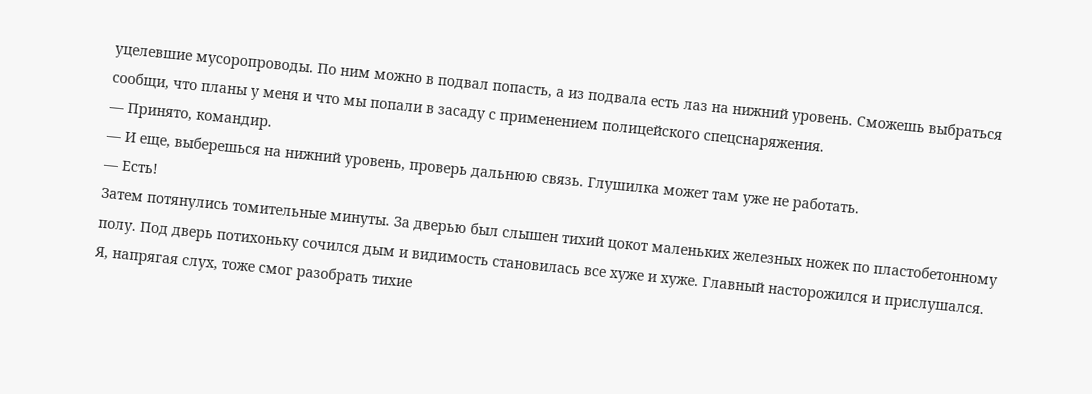уцелевшие мусоропроводы. По ним можно в подвал попасть, а из подвала есть лаз на нижний уровень. Сможешь выбраться сообщи, что планы у меня и что мы попали в засаду с применением полицейского спецснаряжения.
— Принято, командир.
— И еще, выберешься на нижний уровень, проверь дальнюю связь. Глушилка может там уже не работать.
— Есть!
Затем потянулись томительные минуты. За дверью был слышен тихий цокот маленьких железных ножек по пластобетонному полу. Под дверь потихоньку сочился дым и видимость становилась все хуже и хуже. Главный насторожился и прислушался. Я, напрягая слух, тоже смог разобрать тихие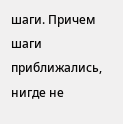шаги. Причем шаги приближались, нигде не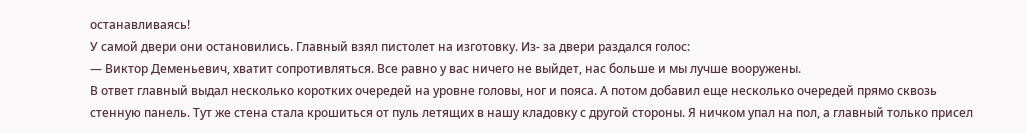останавливаясь!
У самой двери они остановились. Главный взял пистолет на изготовку. Из- за двери раздался голос:
— Виктор Деменьевич, хватит сопротивляться. Все равно у вас ничего не выйдет, нас больше и мы лучше вооружены.
В ответ главный выдал несколько коротких очередей на уровне головы, ног и пояса. А потом добавил еще несколько очередей прямо сквозь стенную панель. Тут же стена стала крошиться от пуль летящих в нашу кладовку с другой стороны. Я ничком упал на пол, а главный только присел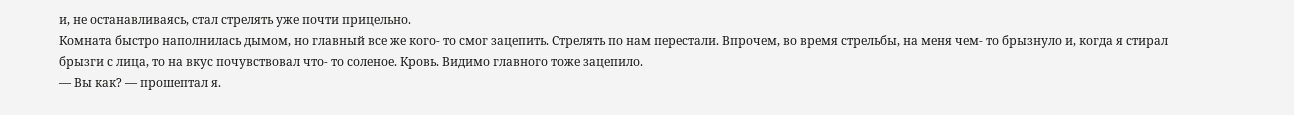и, не останавливаясь, стал стрелять уже почти прицельно.
Комната быстро наполнилась дымом, но главный все же кого- то смог зацепить. Стрелять по нам перестали. Впрочем, во время стрельбы, на меня чем- то брызнуло и, когда я стирал брызги с лица, то на вкус почувствовал что- то соленое. Кровь. Видимо главного тоже зацепило.
— Вы как? — прошептал я.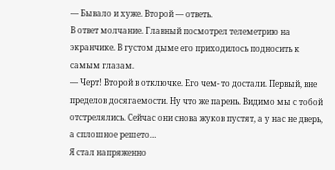— Бывало и хуже. Второй — ответь.
В ответ молчание. Главный посмотрел телеметрию на экранчике. В густом дыме его приходилось подносить к самым глазам.
— Черт! Второй в отключке. Его чем- то достали. Первый, вне пределов досягаемости. Ну что же парень. Видимо мы с тобой отстрелялись. Сейчас они снова жуков пустят, а у нас не дверь, а сплошное решето…
Я стал напряженно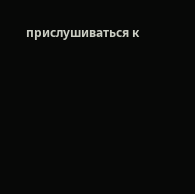прислушиваться к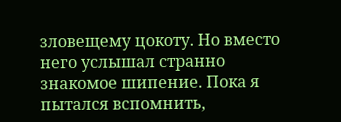зловещему цокоту. Но вместо него услышал странно знакомое шипение. Пока я пытался вспомнить,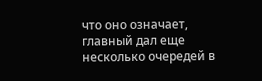что оно означает, главный дал еще несколько очередей в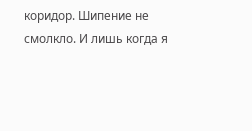коридор. Шипение не смолкло. И лишь когда я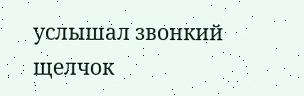услышал звонкий щелчок